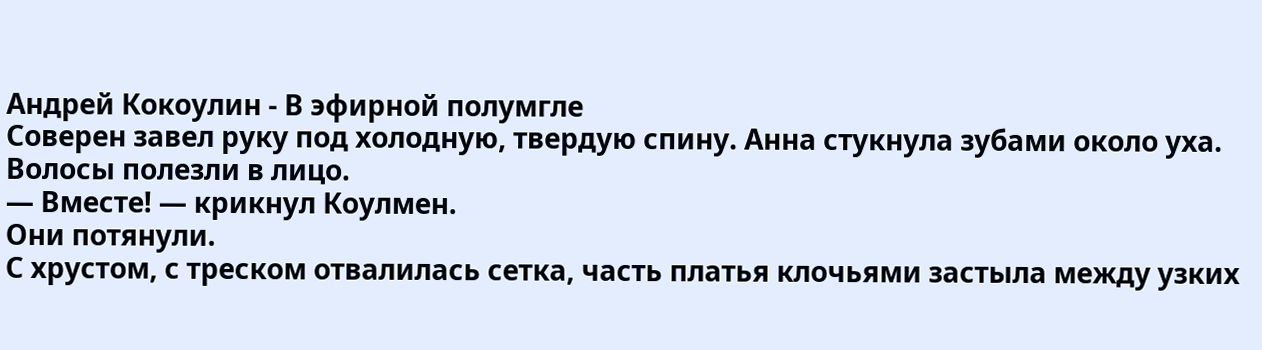Андрей Кокоулин - В эфирной полумгле
Соверен завел руку под холодную, твердую спину. Анна стукнула зубами около уха. Волосы полезли в лицо.
— Вместе! — крикнул Коулмен.
Они потянули.
С хрустом, с треском отвалилась сетка, часть платья клочьями застыла между узких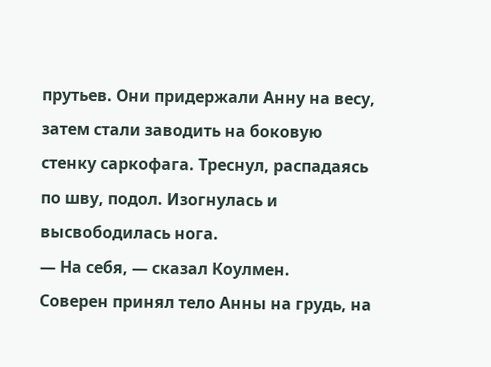прутьев. Они придержали Анну на весу, затем стали заводить на боковую стенку саркофага. Треснул, распадаясь по шву, подол. Изогнулась и высвободилась нога.
— На себя, — сказал Коулмен.
Соверен принял тело Анны на грудь, на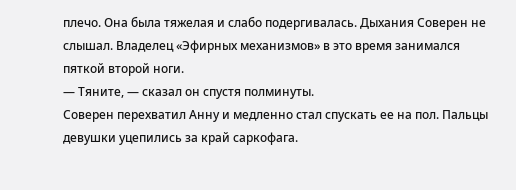плечо. Она была тяжелая и слабо подергивалась. Дыхания Соверен не слышал. Владелец «Эфирных механизмов» в это время занимался пяткой второй ноги.
— Тяните, — сказал он спустя полминуты.
Соверен перехватил Анну и медленно стал спускать ее на пол. Пальцы девушки уцепились за край саркофага.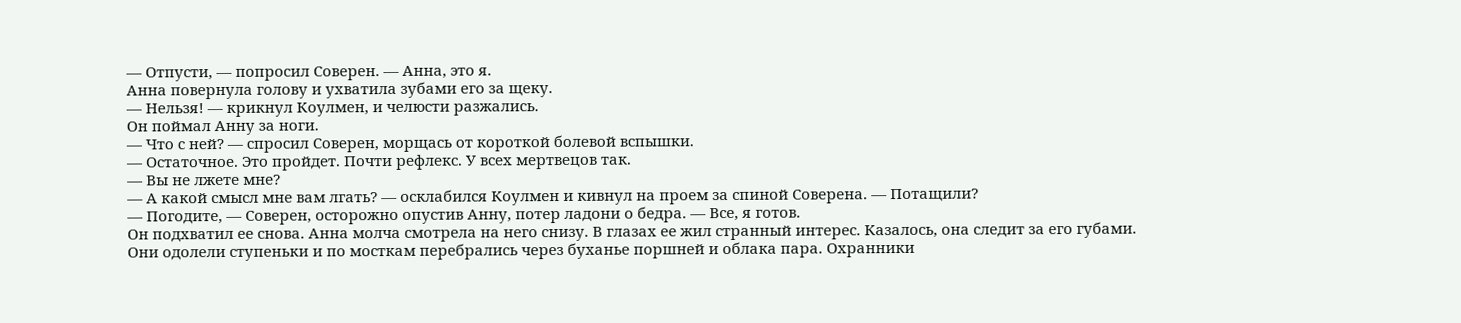— Отпусти, — попросил Соверен. — Анна, это я.
Анна повернула голову и ухватила зубами его за щеку.
— Нельзя! — крикнул Коулмен, и челюсти разжались.
Он поймал Анну за ноги.
— Что с ней? — спросил Соверен, морщась от короткой болевой вспышки.
— Остаточное. Это пройдет. Почти рефлекс. У всех мертвецов так.
— Вы не лжете мне?
— А какой смысл мне вам лгать? — осклабился Коулмен и кивнул на проем за спиной Соверена. — Потащили?
— Погодите, — Соверен, осторожно опустив Анну, потер ладони о бедра. — Все, я готов.
Он подхватил ее снова. Анна молча смотрела на него снизу. В глазах ее жил странный интерес. Казалось, она следит за его губами.
Они одолели ступеньки и по мосткам перебрались через буханье поршней и облака пара. Охранники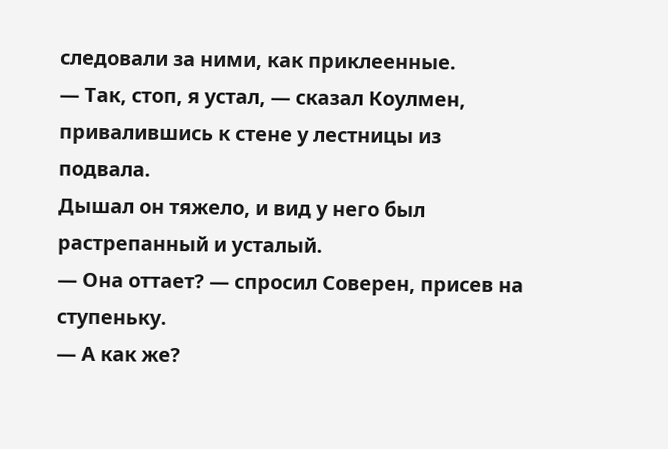следовали за ними, как приклеенные.
— Так, стоп, я устал, — сказал Коулмен, привалившись к стене у лестницы из подвала.
Дышал он тяжело, и вид у него был растрепанный и усталый.
— Она оттает? — спросил Соверен, присев на ступеньку.
— А как же?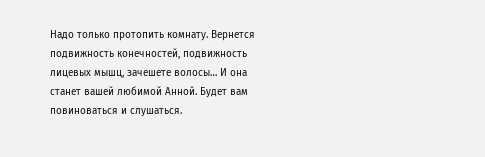Надо только протопить комнату. Вернется подвижность конечностей, подвижность лицевых мышц, зачешете волосы… И она станет вашей любимой Анной. Будет вам повиноваться и слушаться.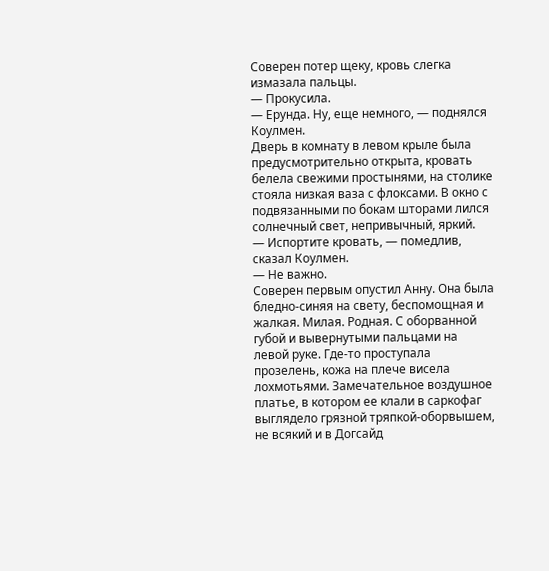Соверен потер щеку, кровь слегка измазала пальцы.
— Прокусила.
— Ерунда. Ну, еще немного, — поднялся Коулмен.
Дверь в комнату в левом крыле была предусмотрительно открыта, кровать белела свежими простынями, на столике стояла низкая ваза с флоксами. В окно с подвязанными по бокам шторами лился солнечный свет, непривычный, яркий.
— Испортите кровать, — помедлив, сказал Коулмен.
— Не важно.
Соверен первым опустил Анну. Она была бледно-синяя на свету, беспомощная и жалкая. Милая. Родная. С оборванной губой и вывернутыми пальцами на левой руке. Где-то проступала прозелень, кожа на плече висела лохмотьями. Замечательное воздушное платье, в котором ее клали в саркофаг выглядело грязной тряпкой-оборвышем, не всякий и в Догсайд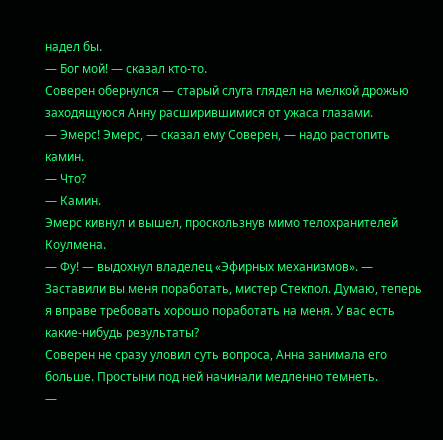надел бы.
— Бог мой! — сказал кто-то.
Соверен обернулся — старый слуга глядел на мелкой дрожью заходящуюся Анну расширившимися от ужаса глазами.
— Эмерс! Эмерс, — сказал ему Соверен, — надо растопить камин.
— Что?
— Камин.
Эмерс кивнул и вышел, проскользнув мимо телохранителей Коулмена.
— Фу! — выдохнул владелец «Эфирных механизмов». — Заставили вы меня поработать, мистер Стекпол. Думаю, теперь я вправе требовать хорошо поработать на меня. У вас есть какие-нибудь результаты?
Соверен не сразу уловил суть вопроса, Анна занимала его больше. Простыни под ней начинали медленно темнеть.
—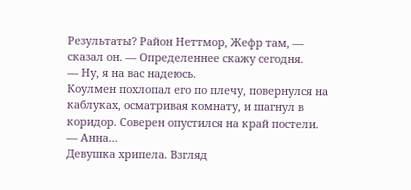Результаты? Район Неттмор, Жефр там, — сказал он. — Определеннее скажу сегодня.
— Ну, я на вас надеюсь.
Коулмен похлопал его по плечу, повернулся на каблуках, осматривая комнату, и шагнул в коридор. Соверен опустился на край постели.
— Анна…
Девушка хрипела. Взгляд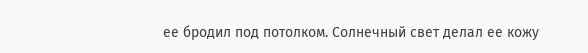ее бродил под потолком. Солнечный свет делал ее кожу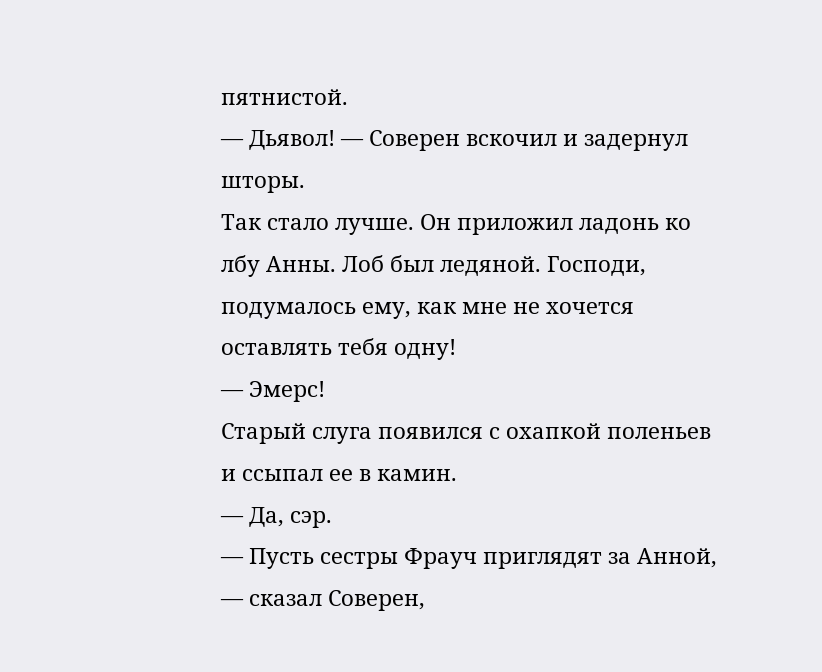пятнистой.
— Дьявол! — Соверен вскочил и задернул шторы.
Так стало лучше. Он приложил ладонь ко лбу Анны. Лоб был ледяной. Господи, подумалось ему, как мне не хочется оставлять тебя одну!
— Эмерс!
Старый слуга появился с охапкой поленьев и ссыпал ее в камин.
— Да, сэр.
— Пусть сестры Фрауч приглядят за Анной, — сказал Соверен,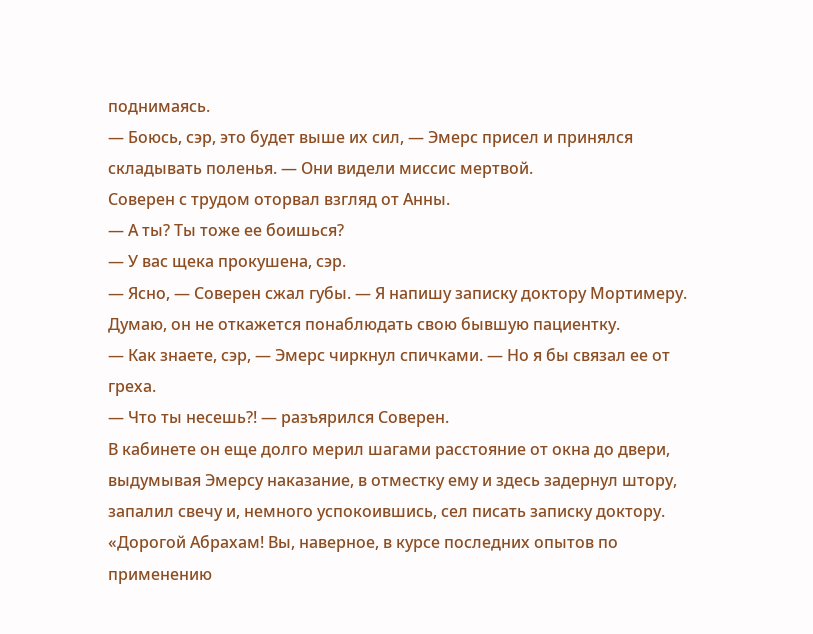поднимаясь.
— Боюсь, сэр, это будет выше их сил, — Эмерс присел и принялся складывать поленья. — Они видели миссис мертвой.
Соверен с трудом оторвал взгляд от Анны.
— А ты? Ты тоже ее боишься?
— У вас щека прокушена, сэр.
— Ясно, — Соверен сжал губы. — Я напишу записку доктору Мортимеру. Думаю, он не откажется понаблюдать свою бывшую пациентку.
— Как знаете, сэр, — Эмерс чиркнул спичками. — Но я бы связал ее от греха.
— Что ты несешь?! — разъярился Соверен.
В кабинете он еще долго мерил шагами расстояние от окна до двери, выдумывая Эмерсу наказание, в отместку ему и здесь задернул штору, запалил свечу и, немного успокоившись, сел писать записку доктору.
«Дорогой Абрахам! Вы, наверное, в курсе последних опытов по применению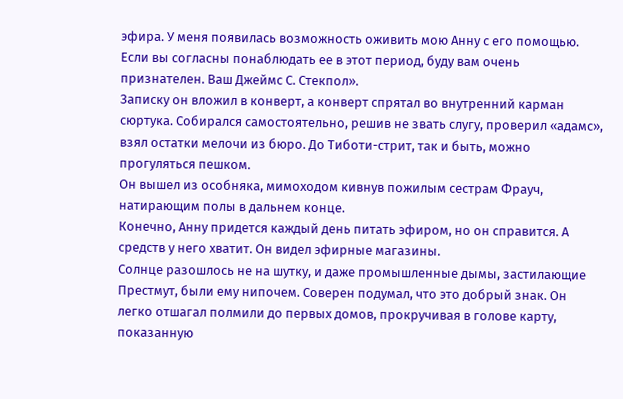эфира. У меня появилась возможность оживить мою Анну с его помощью. Если вы согласны понаблюдать ее в этот период, буду вам очень признателен. Ваш Джеймс С. Стекпол».
Записку он вложил в конверт, а конверт спрятал во внутренний карман сюртука. Собирался самостоятельно, решив не звать слугу, проверил «адамс», взял остатки мелочи из бюро. До Тиботи-стрит, так и быть, можно прогуляться пешком.
Он вышел из особняка, мимоходом кивнув пожилым сестрам Фрауч, натирающим полы в дальнем конце.
Конечно, Анну придется каждый день питать эфиром, но он справится. А средств у него хватит. Он видел эфирные магазины.
Солнце разошлось не на шутку, и даже промышленные дымы, застилающие Престмут, были ему нипочем. Соверен подумал, что это добрый знак. Он легко отшагал полмили до первых домов, прокручивая в голове карту, показанную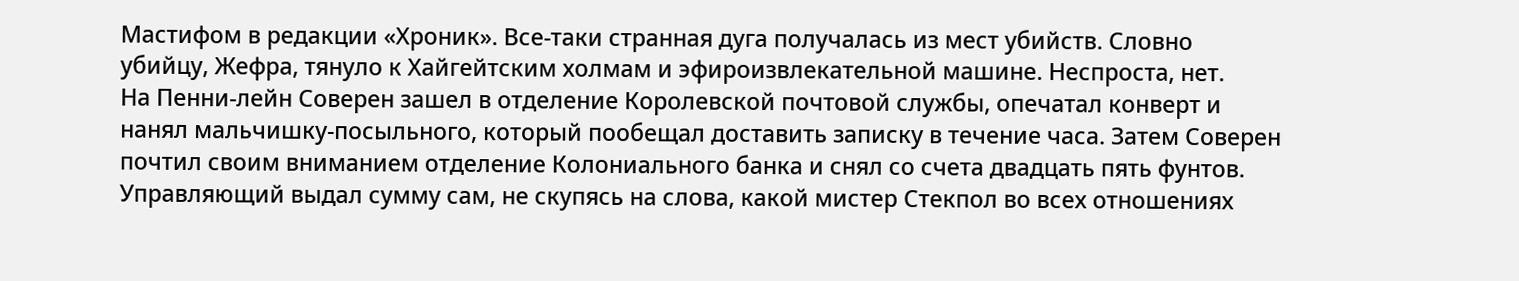Мастифом в редакции «Хроник». Все-таки странная дуга получалась из мест убийств. Словно убийцу, Жефра, тянуло к Хайгейтским холмам и эфироизвлекательной машине. Неспроста, нет.
На Пенни-лейн Соверен зашел в отделение Королевской почтовой службы, опечатал конверт и нанял мальчишку-посыльного, который пообещал доставить записку в течение часа. Затем Соверен почтил своим вниманием отделение Колониального банка и снял со счета двадцать пять фунтов. Управляющий выдал сумму сам, не скупясь на слова, какой мистер Стекпол во всех отношениях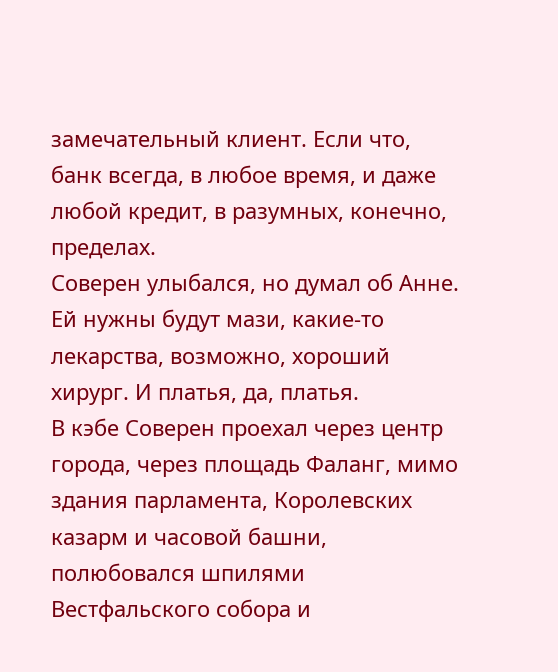замечательный клиент. Если что, банк всегда, в любое время, и даже любой кредит, в разумных, конечно, пределах.
Соверен улыбался, но думал об Анне. Ей нужны будут мази, какие-то лекарства, возможно, хороший хирург. И платья, да, платья.
В кэбе Соверен проехал через центр города, через площадь Фаланг, мимо здания парламента, Королевских казарм и часовой башни, полюбовался шпилями Вестфальского собора и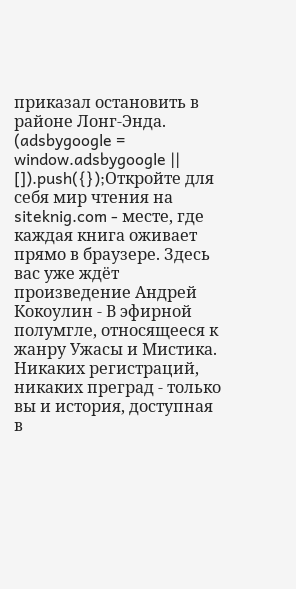приказал остановить в районе Лонг-Энда.
(adsbygoogle = window.adsbygoogle || []).push({});Откройте для себя мир чтения на siteknig.com - месте, где каждая книга оживает прямо в браузере. Здесь вас уже ждёт произведение Андрей Кокоулин - В эфирной полумгле, относящееся к жанру Ужасы и Мистика. Никаких регистраций, никаких преград - только вы и история, доступная в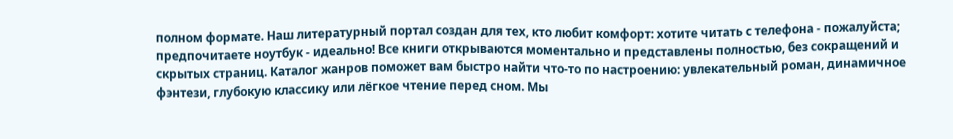полном формате. Наш литературный портал создан для тех, кто любит комфорт: хотите читать с телефона - пожалуйста; предпочитаете ноутбук - идеально! Все книги открываются моментально и представлены полностью, без сокращений и скрытых страниц. Каталог жанров поможет вам быстро найти что-то по настроению: увлекательный роман, динамичное фэнтези, глубокую классику или лёгкое чтение перед сном. Мы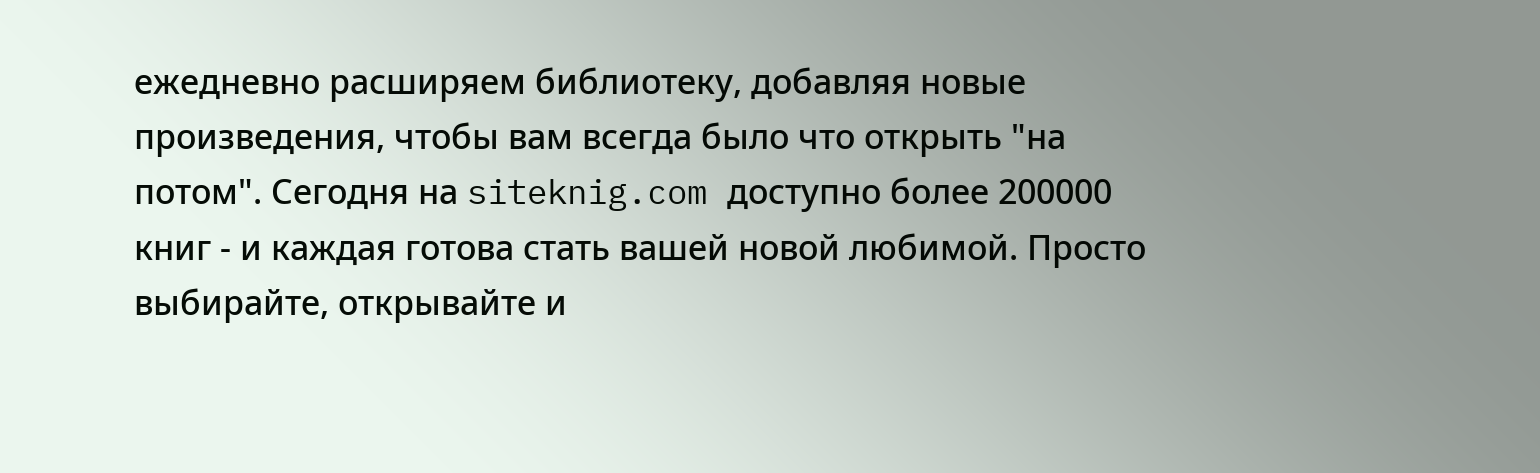ежедневно расширяем библиотеку, добавляя новые произведения, чтобы вам всегда было что открыть "на потом". Сегодня на siteknig.com доступно более 200000 книг - и каждая готова стать вашей новой любимой. Просто выбирайте, открывайте и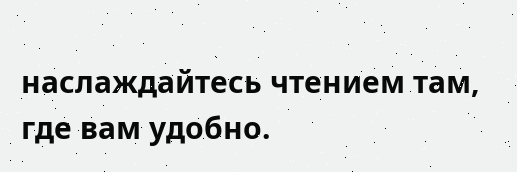наслаждайтесь чтением там, где вам удобно.